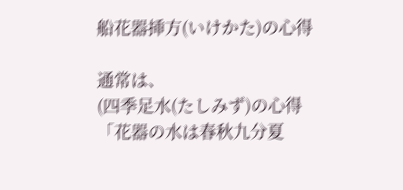船花器挿方(いけかた)の心得

通常は、
(四季足水(たしみず)の心得「花器の水は春秋九分夏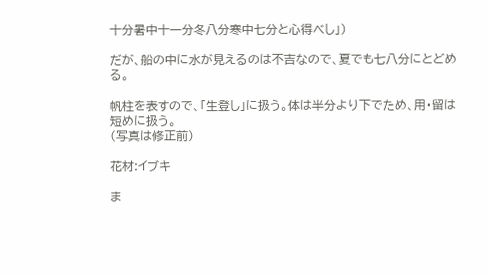十分暑中十一分冬八分寒中七分と心得べし」)

だが、船の中に水が見えるのは不吉なので、夏でも七八分にとどめる。

帆柱を表すので、「生登し」に扱う。体は半分より下でため、用・留は短めに扱う。
(写真は修正前)

花材:イブキ

ま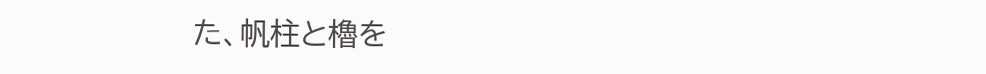た、帆柱と櫓を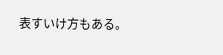表すいけ方もある。